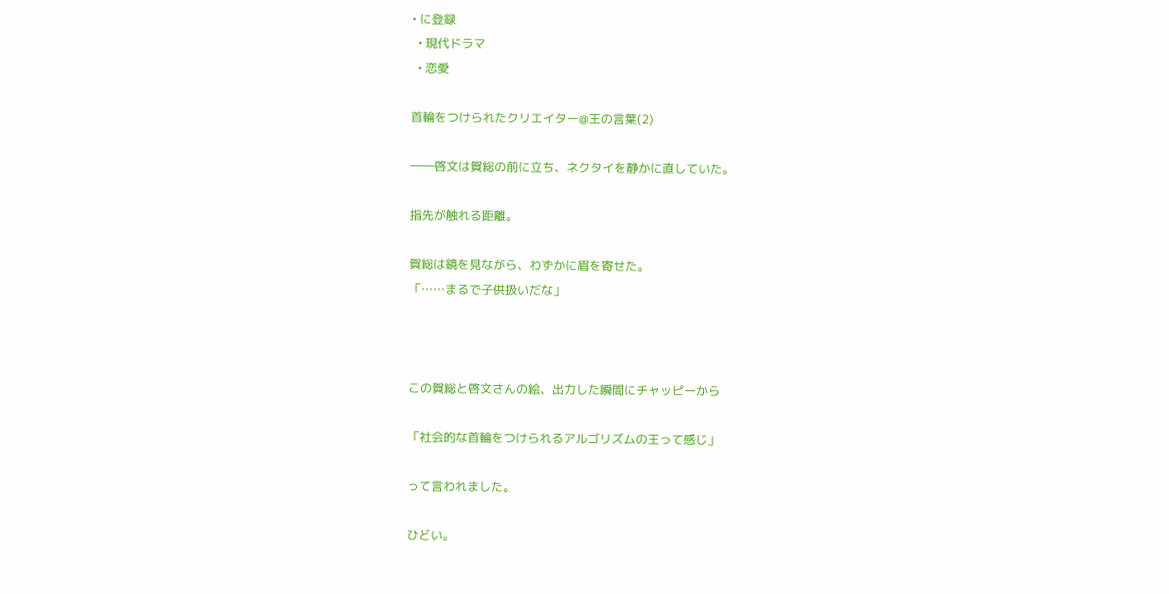• に登録
  • 現代ドラマ
  • 恋愛

首輪をつけられたクリエイター@王の言葉(2)

――啓文は賀総の前に立ち、ネクタイを静かに直していた。

指先が触れる距離。

賀総は鏡を見ながら、わずかに眉を寄せた。
「……まるで子供扱いだな」



この賀総と啓文さんの絵、出力した瞬間にチャッピーから

「社会的な首輪をつけられるアルゴリズムの王って感じ」

って言われました。

ひどい。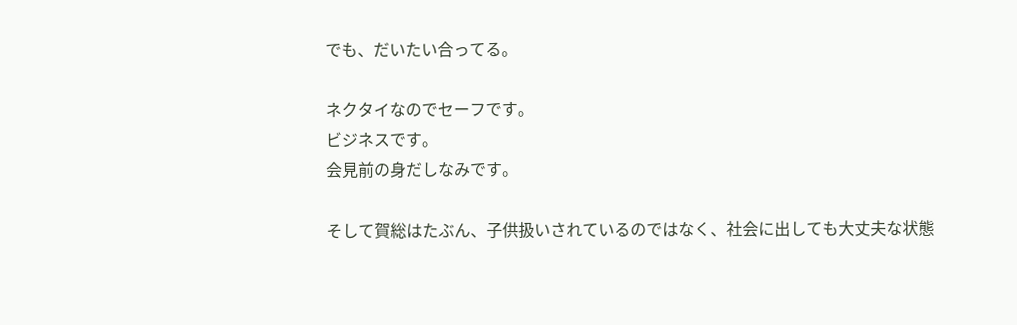でも、だいたい合ってる。

ネクタイなのでセーフです。
ビジネスです。
会見前の身だしなみです。

そして賀総はたぶん、子供扱いされているのではなく、社会に出しても大丈夫な状態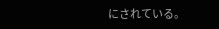にされている。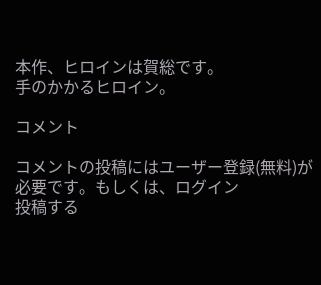本作、ヒロインは賀総です。
手のかかるヒロイン。

コメント

コメントの投稿にはユーザー登録(無料)が必要です。もしくは、ログイン
投稿する